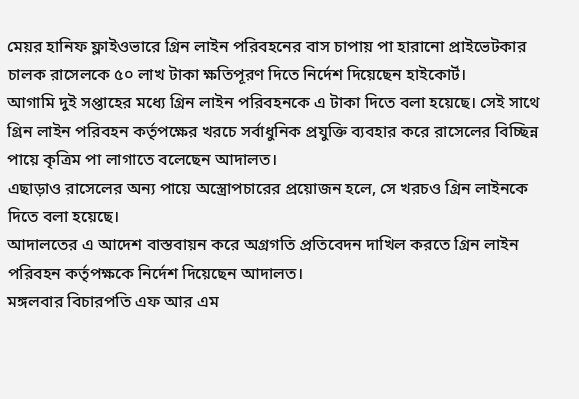মেয়র হানিফ ফ্লাইওভারে গ্রিন লাইন পরিবহনের বাস চাপায় পা হারানো প্রাইভেটকার চালক রাসেলকে ৫০ লাখ টাকা ক্ষতিপূরণ দিতে নির্দেশ দিয়েছেন হাইকোর্ট।
আগামি দুই সপ্তাহের মধ্যে গ্রিন লাইন পরিবহনকে এ টাকা দিতে বলা হয়েছে। সেই সাথে গ্রিন লাইন পরিবহন কর্তৃপক্ষের খরচে সর্বাধুনিক প্রযুক্তি ব্যবহার করে রাসেলের বিচ্ছিন্ন পায়ে কৃত্রিম পা লাগাতে বলেছেন আদালত।
এছাড়াও রাসেলের অন্য পায়ে অস্ত্রোপচারের প্রয়োজন হলে, সে খরচও গ্রিন লাইনকে দিতে বলা হয়েছে।
আদালতের এ আদেশ বাস্তবায়ন করে অগ্রগতি প্রতিবেদন দাখিল করতে গ্রিন লাইন পরিবহন কর্তৃপক্ষকে নির্দেশ দিয়েছেন আদালত।
মঙ্গলবার বিচারপতি এফ আর এম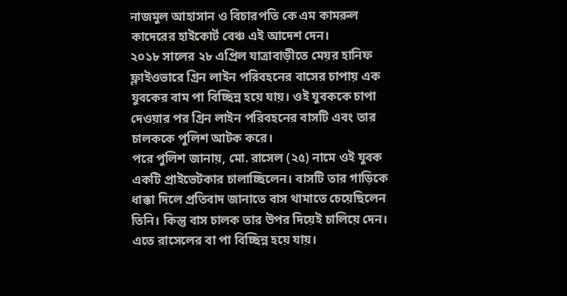নাজমুল আহাসান ও বিচারপতি কে এম কামরুল কাদেরের হাইকোর্ট বেঞ্চ এই আদেশ দেন।
২০১৮ সালের ২৮ এপ্রিল যাত্রাবাড়ীতে মেয়র হানিফ ফ্লাইওভারে গ্রিন লাইন পরিবহনের বাসের চাপায় এক যুবকের বাম পা বিচ্ছিন্ন হয়ে যায়। ওই যুবককে চাপা দেওয়ার পর গ্রিন লাইন পরিবহনের বাসটি এবং তার চালককে পুলিশ আটক করে।
পরে পুলিশ জানায়, মো. রাসেল (২৫) নামে ওই যুবক একটি প্রাইভেটকার চালাচ্ছিলেন। বাসটি তার গাড়িকে ধাক্কা দিলে প্রতিবাদ জানাতে বাস থামাতে চেয়েছিলেন তিনি। কিন্তু বাস চালক তার উপর দিয়েই চালিয়ে দেন। এতে রাসেলের বা পা বিচ্ছিন্ন হয়ে যায়।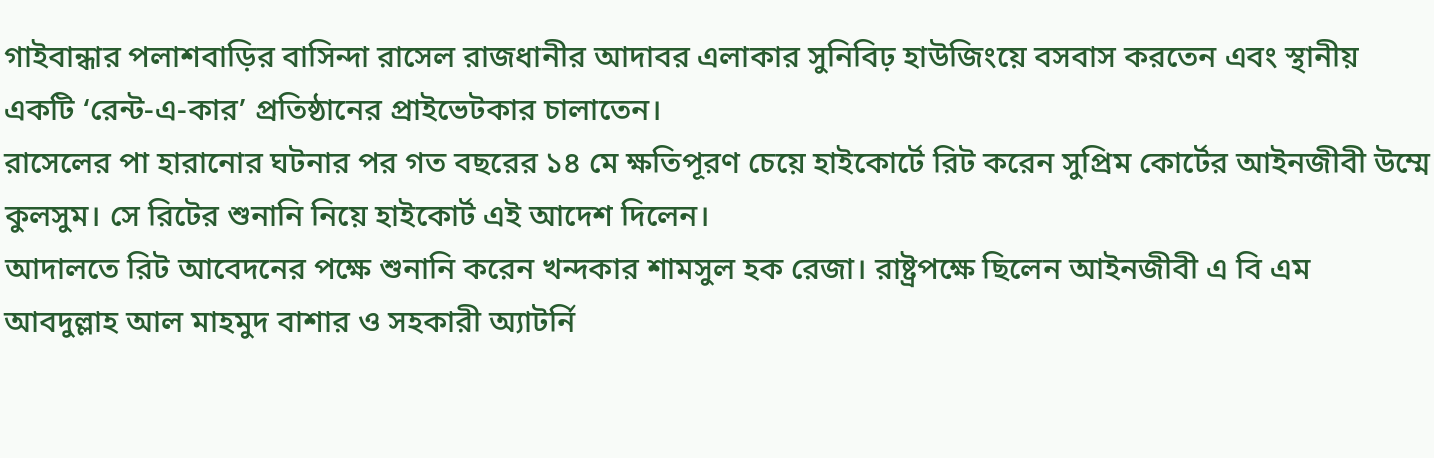গাইবান্ধার পলাশবাড়ির বাসিন্দা রাসেল রাজধানীর আদাবর এলাকার সুনিবিঢ় হাউজিংয়ে বসবাস করতেন এবং স্থানীয় একটি ‘রেন্ট-এ-কার’ প্রতিষ্ঠানের প্রাইভেটকার চালাতেন।
রাসেলের পা হারানোর ঘটনার পর গত বছরের ১৪ মে ক্ষতিপূরণ চেয়ে হাইকোর্টে রিট করেন সুপ্রিম কোর্টের আইনজীবী উম্মে কুলসুম। সে রিটের শুনানি নিয়ে হাইকোর্ট এই আদেশ দিলেন।
আদালতে রিট আবেদনের পক্ষে শুনানি করেন খন্দকার শামসুল হক রেজা। রাষ্ট্রপক্ষে ছিলেন আইনজীবী এ বি এম আবদুল্লাহ আল মাহমুদ বাশার ও সহকারী অ্যাটর্নি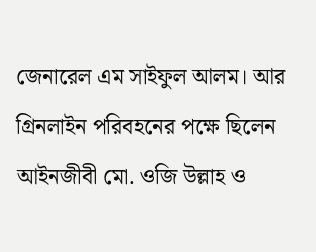জেনারেল এম সাইফুল আলম। আর গ্রিনলাইন পরিবহনের পক্ষে ছিলেন আইনজীবী মো. ওজি উল্লাহ ও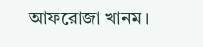আফরোজা খানম।